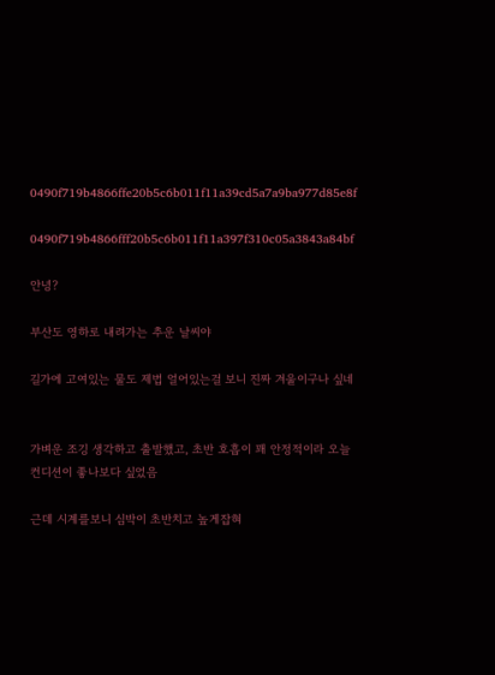0490f719b4866ffe20b5c6b011f11a39cd5a7a9ba977d85e8f

0490f719b4866fff20b5c6b011f11a397f310c05a3843a84bf

안녕?

부산도 영하로 내려가는 추운 날씨야

길가에 고여있는 물도 제법 얼어있는걸 보니 진짜 겨울이구나 싶네


가벼운 조깅 생각하고 출발했고, 초반 호흡이 꽤 안정적이라 오늘 컨디션이 좋나보다 싶었음

근데 시계를보니 심박이 초반치고 높게잡혀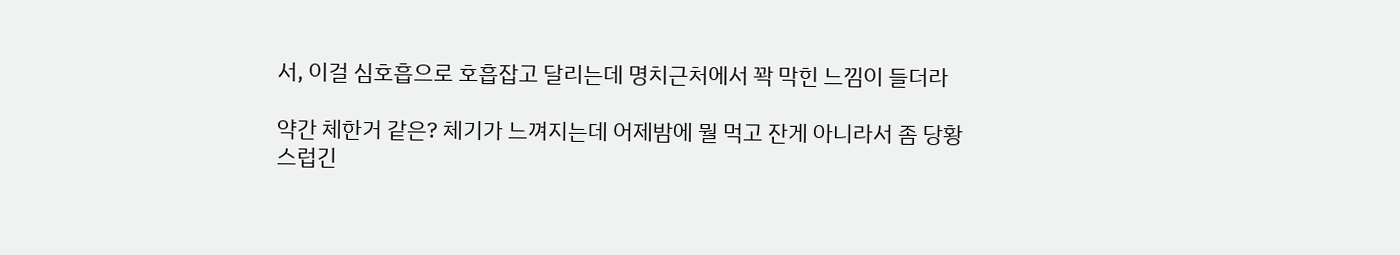서, 이걸 심호흡으로 호흡잡고 달리는데 명치근처에서 꽉 막힌 느낌이 들더라

약간 체한거 같은? 체기가 느껴지는데 어제밤에 뭘 먹고 잔게 아니라서 좀 당황스럽긴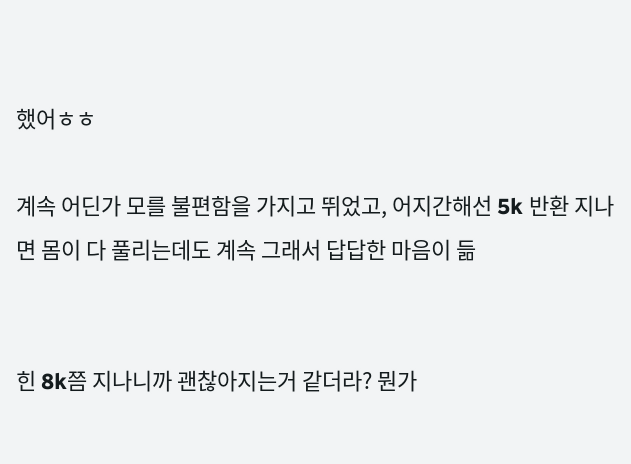했어ㅎㅎ

계속 어딘가 모를 불편함을 가지고 뛰었고, 어지간해선 5k 반환 지나면 몸이 다 풀리는데도 계속 그래서 답답한 마음이 듦


힌 8k쯤 지나니까 괜찮아지는거 같더라? 뭔가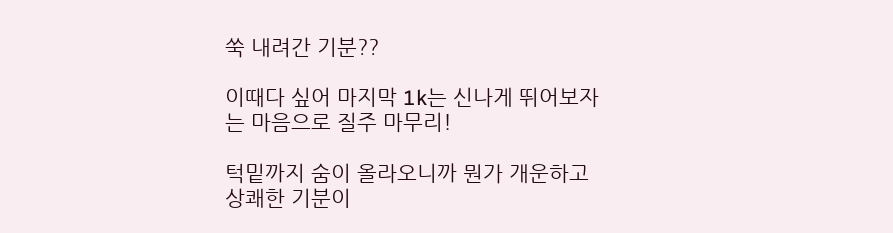쑥 내려간 기분??

이때다 싶어 마지막 1k는 신나게 뛰어보자는 마음으로 질주 마무리!

턱밑까지 숨이 올라오니까 뭔가 개운하고 상쾌한 기분이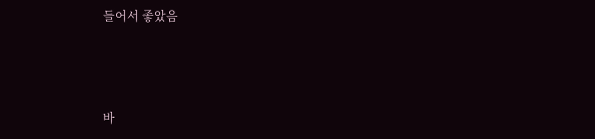들어서 좋았음



바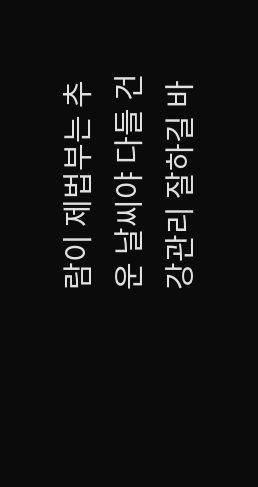람이 제법부는 추운 날씨야 다들 건강관리 잘하길 바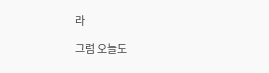라

그럼 오늘도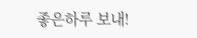좋은하루 보내!